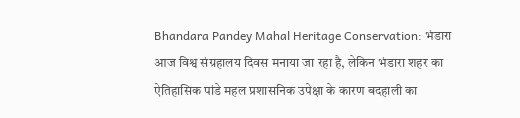Bhandara Pandey Mahal Heritage Conservation: भंडारा आज विश्व संग्रहालय दिवस मनाया जा रहा है, लेकिन भंडारा शहर का ऐतिहासिक पांडे महल प्रशासनिक उपेक्षा के कारण बदहाली का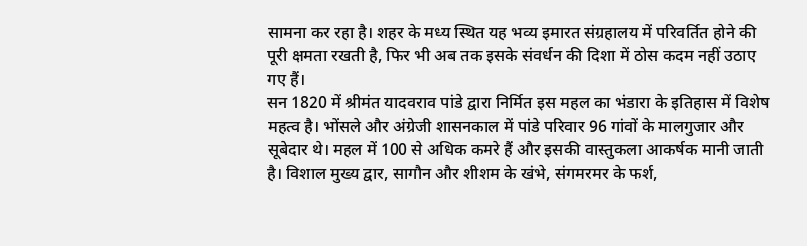सामना कर रहा है। शहर के मध्य स्थित यह भव्य इमारत संग्रहालय में परिवर्तित होने की पूरी क्षमता रखती है, फिर भी अब तक इसके संवर्धन की दिशा में ठोस कदम नहीं उठाए गए हैं।
सन 1820 में श्रीमंत यादवराव पांडे द्वारा निर्मित इस महल का भंडारा के इतिहास में विशेष महत्व है। भोंसले और अंग्रेजी शासनकाल में पांडे परिवार 96 गांवों के मालगुजार और सूबेदार थे। महल में 100 से अधिक कमरे हैं और इसकी वास्तुकला आकर्षक मानी जाती है। विशाल मुख्य द्वार, सागौन और शीशम के खंभे, संगमरमर के फर्श,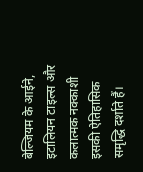बेल्जियम के आईने, इटालियन टाइल्स और कलात्मक नक्काशी इसकी ऐतिहासिक समृद्धि दर्शाते हैं।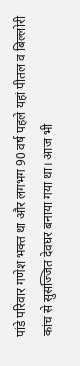पांडे परिवार गणेश भक्त था और लगभग 90 वर्ष पहले यहां पीतल व बिल्लोरी कांच से सुसज्जित देवघर बनाया गया था। आज भी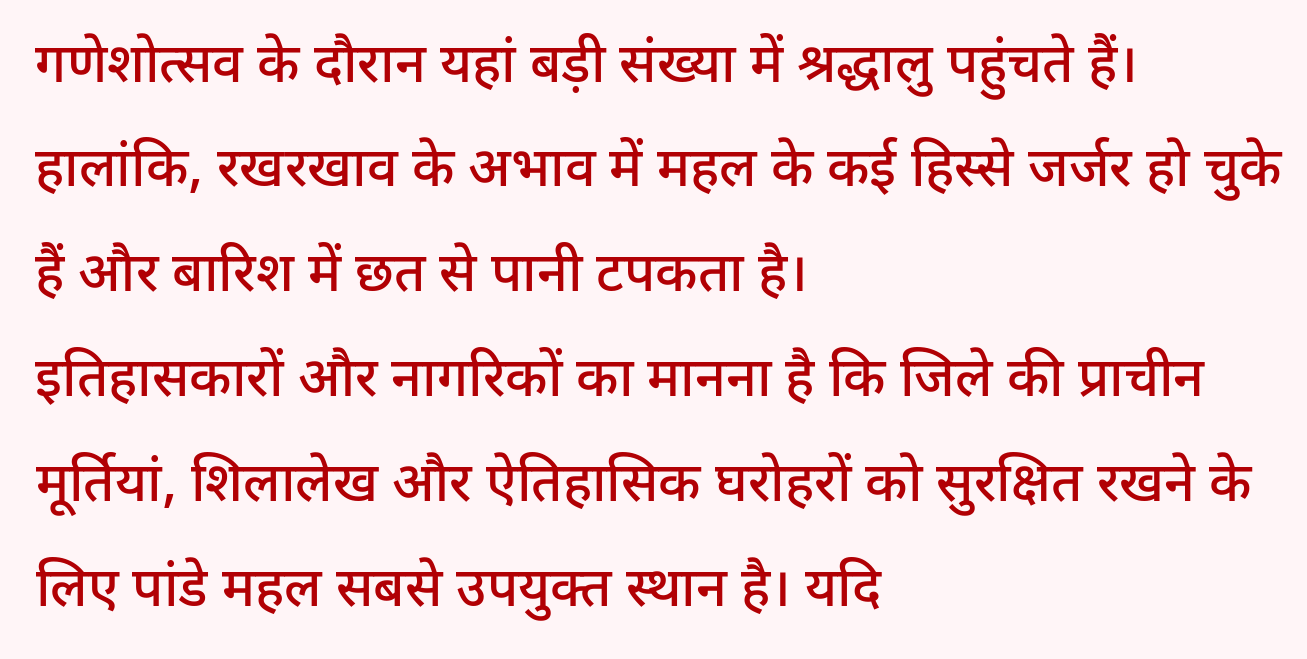गणेशोत्सव के दौरान यहां बड़ी संख्या में श्रद्धालु पहुंचते हैं। हालांकि, रखरखाव के अभाव में महल के कई हिस्से जर्जर हो चुके हैं और बारिश में छत से पानी टपकता है।
इतिहासकारों और नागरिकों का मानना है कि जिले की प्राचीन मूर्तियां, शिलालेख और ऐतिहासिक घरोहरों को सुरक्षित रखने के लिए पांडे महल सबसे उपयुक्त स्थान है। यदि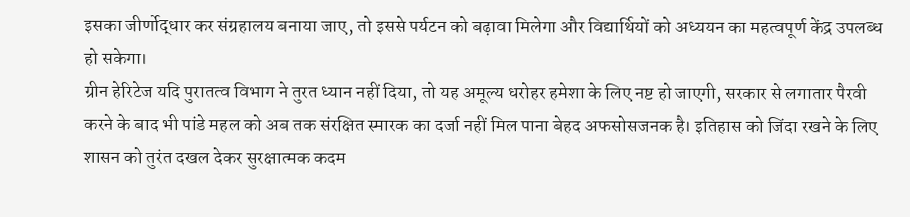इसका जीर्णोद्धार कर संग्रहालय बनाया जाए, तो इससे पर्यटन को बढ़ावा मिलेगा और विद्यार्थियों को अध्ययन का महत्वपूर्ण केंद्र उपलब्ध हो सकेगा।
ग्रीन हेरिटेज यदि पुरातत्व विभाग ने तुरत ध्यान नहीं दिया, तो यह अमूल्य धरोहर हमेशा के लिए नष्ट हो जाएगी, सरकार से लगातार पैरवी करने के बाद भी पांडे महल को अब तक संरक्षित स्मारक का दर्जा नहीं मिल पाना बेहद अफसोसजनक है। इतिहास को जिंदा रखने के लिए शासन को तुरंत दखल देकर सुरक्षात्मक कदम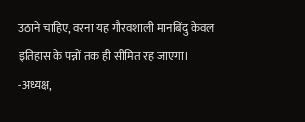उठाने चाहिए, वरना यह गौरवशाली मानबिंदु केवल इतिहास के पन्नों तक ही सीमित रह जाएगा।
-अध्यक्ष,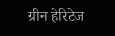ग्रीन हेरिटेज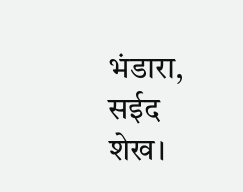भंडारा, सईद शेख।